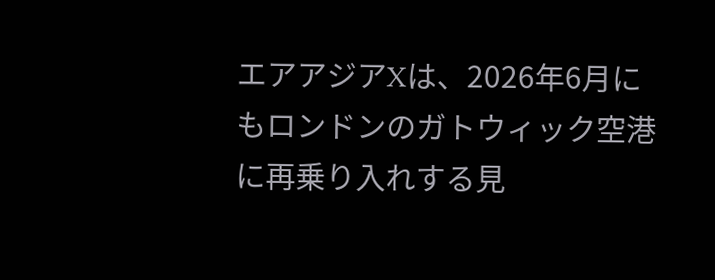エアアジアXは、2026年6月にもロンドンのガトウィック空港に再乗り入れする見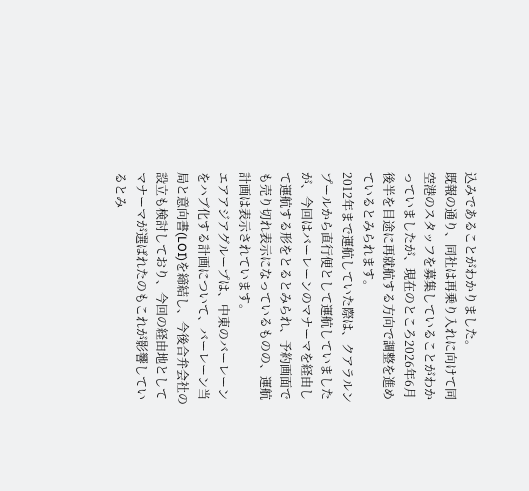込みであることがわかりました。
既報の通り、同社は再乗り入れに向けて同空港のスタッフを募集していることがわかっていましたが、現在のところ2026年6月後半を目途に再就航する方向で調整を進めているとみられます。
2012年まで運航していた際は、クアラルンプールから直行便として運航していましたが、今回はバーレーンのマナーマを経由して運航する形をとるとみられ、予約画面でも売り切れ表示になっているものの、運航計画は表示されています。
エアアジアグループは、中東のバーレーンをハブ化する計画について、バーレーン当局と意向書(LOI)を締結し、今後合弁会社の設立も検討しており、今回の経由地としてマナーマが選ばれたのもこれが影響しているとみ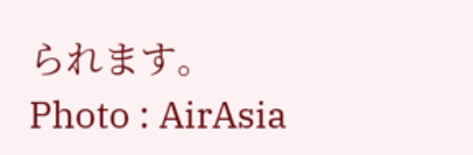られます。
Photo : AirAsia